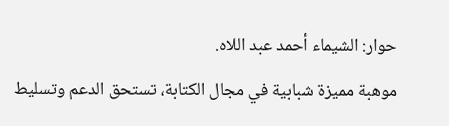حوار: الشيماء أحمد عبد اللاه.
موهبة مميزة شبابية في مجال الكتابة، تستحق الدعم وتسليط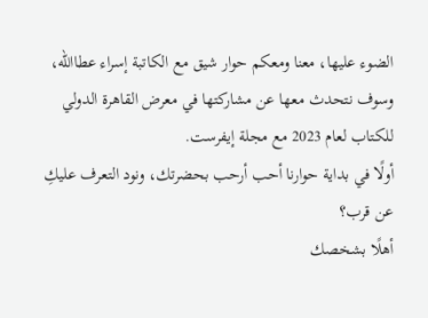الضوء عليها، معنا ومعكم حوار شيق مع الكاتبة إسراء عطاالله، وسوف نتحدث معها عن مشاركتها في معرض القاهرة الدولي للكتاب لعام 2023 مع مجلة إيفرست.
أولًا في بداية حوارنا أحب أرحب بحضرتك، ونود التعرف عليكِ عن قرب؟
أهلًا بشخصك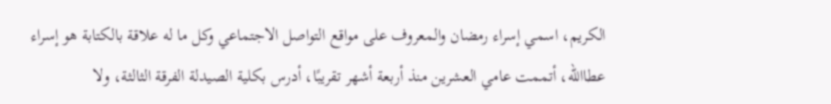الكريم، اسمي إسراء رمضان والمعروف على مواقع التواصل الاجتماعي وكل ما له علاقة بالكتابة هو إسراء عطااللّه، أتممت عامي العشرين منذ أربعة أشهر تقريبًا، أدرس بكلية الصيدلة الفرقة الثالثة، ولا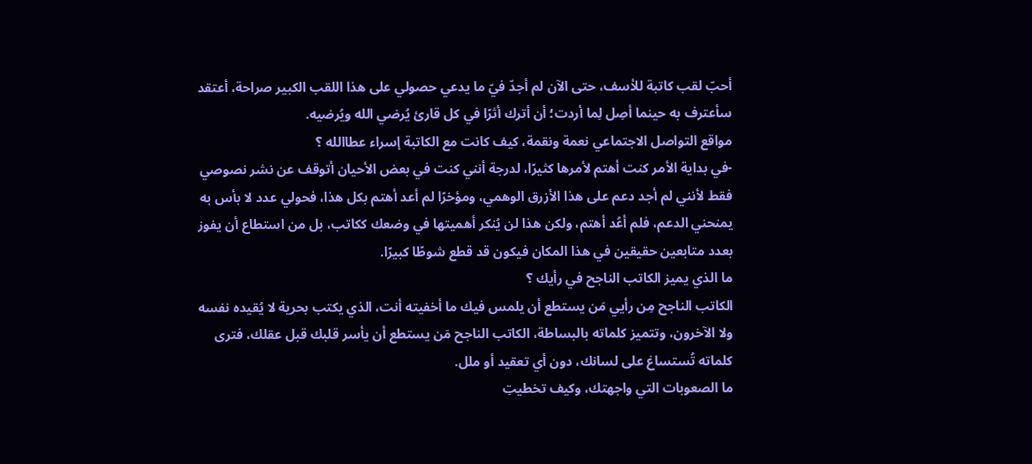أحبّ لقب كاتبة للأسف، حتى الآن لم أجدّ فيّ ما يدعي حصولي على هذا اللقب الكبير صراحة، أعتقد سأعترف به حينما أصِل لِما أردت؛ أن أترك أثرًا في كل قارئ يُرضي الله ويُرضيه.
مواقع التواصل الاجتماعي نعمة ونقمة، كيف كانت مع الكاتبة إسراء عطاالله ؟
-في بداية الأمر كنت أهتم لأمرها كثيرًا، لدرجة أنني كنت في بعض الأحيان أتوقف عن نشر نصوصي فقط لأنني لم أجد دعم على هذا الأزرق الوهمي، ومؤخرًا لم أعد أهتم بكل هذا، فحولي عدد لا بأس به يمنحني الدعم، فلم أعُد أهتم، ولكن هذا لن يُنكر أهميتها في وضعك ككاتب، بل من استطاع أن يفوز بعدد متابعين حقيقين في هذا المكان فيكون قد قطع شوطًا كبيرًا.
ما الذي يميز الكاتب الناجح في رأيك ؟
الكاتب الناجح مِن رأيي مَن يستطع أن يلمس فيك ما أخفيته أنت، الذي يكتب بحرية لا يُقيده نفسه ولا الآخرون، وتتميز كلماته بالبساطة، الكاتب الناجح مَن يستطع أن يأسر قلبك قبل عقلك، فترى كلماته تُستساغ على لسانك، دون أي تعقيد أو ملل.
ما الصعوبات التي واجهتك، وكيف تخطيتِ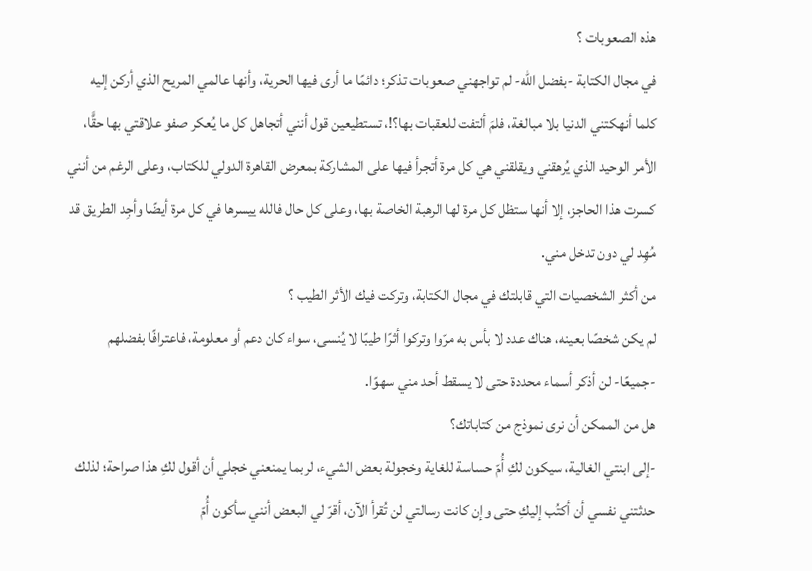هذه الصعوبات ؟
في مجال الكتابة -بفضل الله- لم تواجهني صعوبات تذكر؛ دائمًا ما أرى فيها الحرية، وأنها عالمي المريح الذي أركن إليه كلما أنهكتني الدنيا بلا مبالغة، فلمَ ألتفت للعقبات بها؟!، تستطيعين قول أنني أتجاهل كل ما يُعكر صفو علاقتي بها حقًّا، الأمر الوحيد الذي يُرهقني ويقلقني هي كل مرة أتجرأ فيها على المشاركة بمعرض القاهرة الدولي للكتاب، وعلى الرغم من أنني كسرت هذا الحاجز، إلا أنها ستظل كل مرة لها الرهبة الخاصة بها، وعلى كل حال فالله ييسرها في كل مرة أيضًا وأجِد الطريق قد مُهِد لي دون تدخل مني.
من أكثر الشخصيات التي قابلتك في مجال الكتابة، وتركت فيك الأثر الطيب ؟
لم يكن شخصًا بعينه، هناك عدد لا بأس به مرّوا وتركوا أثرًا طيبًا لا يُنسى، سواء كان دعم أو معلومة، فاعترافًا بفضلهم -جميعًا- لن أذكر أسماء محددة حتى لا يسقط أحد مني سهوًا.
هل من الممكن أن نرى نموذج من كتاباتك؟
-إلى ابنتي الغالية، سيكون لكِ أُمّ حساسة للغاية وخجولة بعض الشيء، لربما يمنعني خجلي أن أقول لكِ هذا صراحة؛ لذلك حدثتني نفسي أن أكتُب إليكِ حتى وإن كانت رسالتي لن تُقرأ الآن، أقرّ لي البعض أنني سأكون أُمّ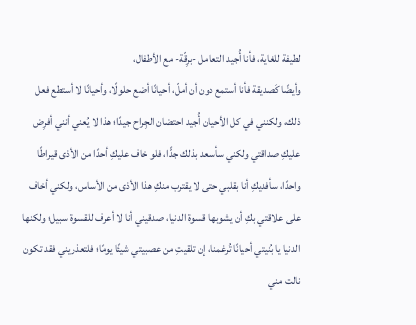لطيفة للغاية، فأنا أُجيد التعامل -برِقّة- مع الأطفال،
وأيضًا كَصديقة فأنا أستمع دون أن أملّ، أحيانًا أضع حلولًا، وأحيانًا لا أستطع فعل ذلك، ولكنني في كل الأحيان أُجيد احتضان الجِراح جيدًا؛ هذا لا يُعني أنني أفرِض عليكِ صداقتي ولكني سأسعد بذلك جدًّا، فلو خاف عليكِ أحدًا من الأذى قيراطًا واحدًا، سأفديكِ أنا بقلبي حتى لا يقترب منكِ هذا الأذى من الأساس، ولكني أخاف على علاقتي بكِ أن يشوبها قسوة الدنيا، صدقيني أنا لا أعرف للقسوة سبيل؛ ولكنها الدنيا يا بُنيتي أحيانًا تُرغمنا، إن تلقيتِ من عصبيتي شيئًا يومًا؛ فلتعذريني فقد تكون نالت مني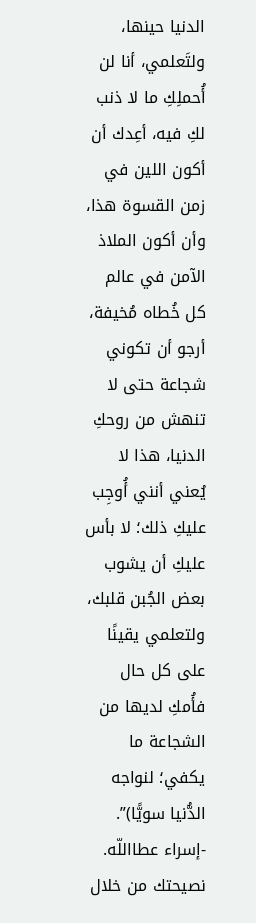الدنيا حينها، ولتَعلمي، أنا لن أُحملِكِ ما لا ذنب لكِ فيه، أعِدك أن أكون اللين في زمن القسوة هذا، وأن أكون الملاذ الآمن في عالم كل خُطاه مُخيفة، أرجو أن تكوني شجاعة حتى لا تنهش من روحكِ الدنيا، هذا لا يُعني أنني أُوجِب عليكِ ذلك؛ لا بأس عليكِ أن يشوب بعض الجُبن قلبك، ولتعلمي يقينًا على كل حال فأُمكِ لديها من الشجاعة ما يكفي؛ لنواجه الدُّنيا سويًّا)”.
-إسراء عطااللّه.
نصيحتك من خلال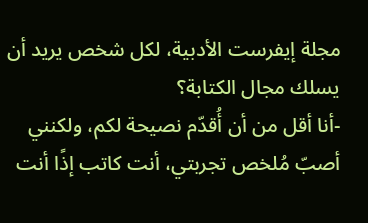مجلة إيفرست الأدبية، لكل شخص يريد أن يسلك مجال الكتابة؟
-أنا أقل من أن أُقدّم نصيحة لكم، ولكنني أصبّ مُلخص تجربتي، أنت كاتب إذًا أنت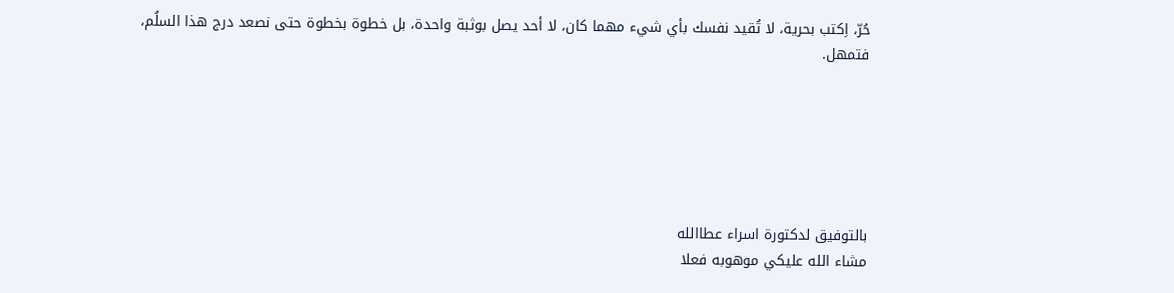حُرّ، اِكتب بحرية، لا تُقيد نفسك بأي شيء مهما كان، لا أحد يصل بوثبة واحدة، بل خطوة بخطوة حتى نصعد درج هذا السلُم، فتمهل.






بالتوفيق لدكتورة اسراء عطاالله
مشاء الله عليكي موهوبه فعلا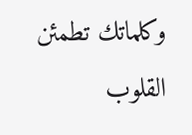وكلماتك تطمئن القلوب